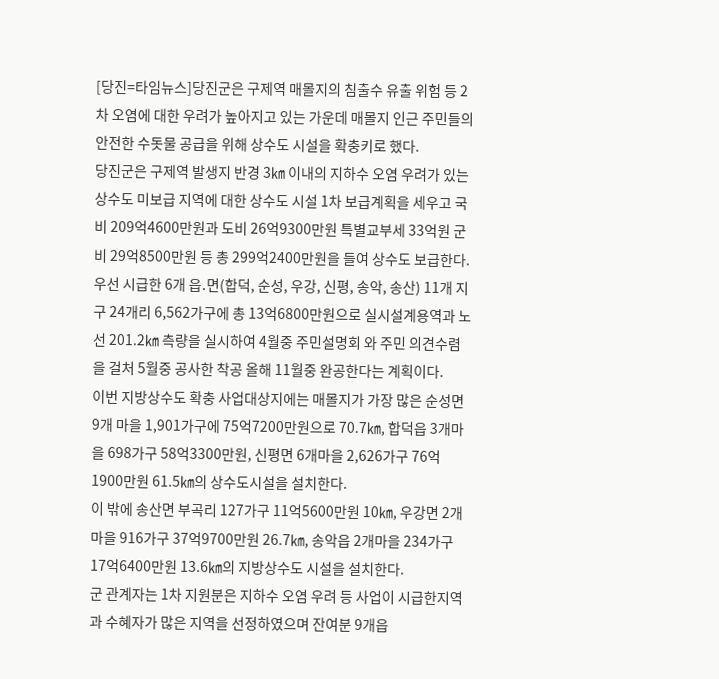[당진=타임뉴스]당진군은 구제역 매몰지의 침출수 유출 위험 등 2차 오염에 대한 우려가 높아지고 있는 가운데 매몰지 인근 주민들의 안전한 수돗물 공급을 위해 상수도 시설을 확충키로 했다.
당진군은 구제역 발생지 반경 3㎞ 이내의 지하수 오염 우려가 있는 상수도 미보급 지역에 대한 상수도 시설 1차 보급계획을 세우고 국비 209억4600만원과 도비 26억9300만원 특별교부세 33억원 군비 29억8500만원 등 총 299억2400만원을 들여 상수도 보급한다.
우선 시급한 6개 읍․면(합덕, 순성, 우강, 신평, 송악, 송산) 11개 지구 24개리 6,562가구에 총 13억6800만원으로 실시설계용역과 노선 201.2㎞ 측량을 실시하여 4월중 주민설명회 와 주민 의견수렴을 걸처 5월중 공사한 착공 올해 11월중 완공한다는 계획이다.
이번 지방상수도 확충 사업대상지에는 매몰지가 가장 많은 순성면 9개 마을 1,901가구에 75억7200만원으로 70.7㎞, 합덕읍 3개마을 698가구 58억3300만원, 신평면 6개마을 2,626가구 76억1900만원 61.5㎞의 상수도시설을 설치한다.
이 밖에 송산면 부곡리 127가구 11억5600만원 10㎞, 우강면 2개마을 916가구 37억9700만원 26.7㎞, 송악읍 2개마을 234가구 17억6400만원 13.6㎞의 지방상수도 시설을 설치한다.
군 관계자는 1차 지원분은 지하수 오염 우려 등 사업이 시급한지역과 수혜자가 많은 지역을 선정하였으며 잔여분 9개읍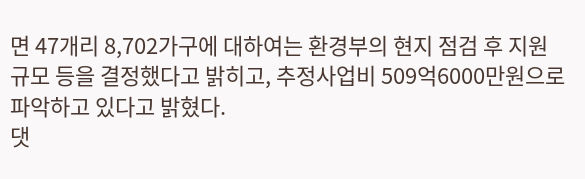면 47개리 8,702가구에 대하여는 환경부의 현지 점검 후 지원 규모 등을 결정했다고 밝히고, 추정사업비 509억6000만원으로 파악하고 있다고 밝혔다.
댓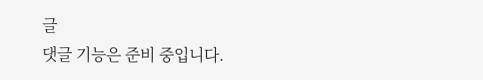글
댓글 기능은 준비 중입니다.